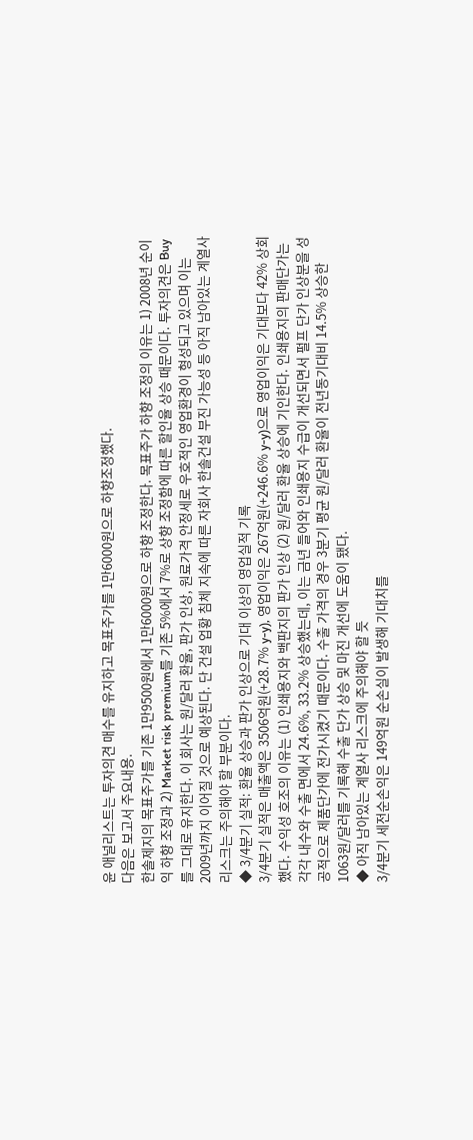윤 애널리스트는 투자의견 매수를 유지하고 목표주가를 1만6000원으로 하향조정했다.
다음은 보고서 주요내용.
한솔제지의 목표주가를 기존 1만9500원에서 1만6000원으로 하향 조정한다. 목표주가 하향 조정의 이유는 1) 2008년 순이익 하향 조정과 2) Market risk premium를 기존 5%에서 7%로 상향 조정함에 따른 할인율 상승 때문이다. 투자의견은 Buy를 그대로 유지한다. 이 회사는 원/달러 환율, 판가 인상, 원료가격 안정세로 우호적인 영업환경이 형성되고 있으며 이는 2009년까지 이어질 것으로 예상된다. 단 건설 업황 침체 지속에 따른 자회사 한솔건설 부진 가능성 등 아직 남아있는 계열사 리스크는 주의해야 할 부분이다.
◆ 3/4분기 실적: 환율 상승과 판가 인상으로 기대 이상의 영업실적 기록
3/4분기 실적은 매출액은 3506억원(+28.7% y-y), 영업이익은 267억원(+246.6% y-y)으로 영업이익은 기대보다 42% 상회했다. 수익성 호조의 이유는 (1) 인쇄용지와 백판지의 판가 인상 (2) 원/달러 환율 상승에 기인한다. 인쇄용지의 판매단가는 각각 내수와 수출 면에서 24.6%, 33.2% 상승했는데, 이는 금년 들어와 인쇄용지 수급이 개선되면서 펄프 단가 인상분을 성공적으로 제품단가에 전가시켰기 때문이다. 수출 가격의 경우 3분기 평균 원/달러 환율이 전년동기대비 14.5% 상승한 1063원/달러를 기록해 수출 단가 상승 및 마진 개선에 도움이 됐다.
◆ 아직 남아있는 계열사 리스크에 주의해야 할 듯
3/4분기 세전순손익은 149억원 순손실이 발생해 기대치를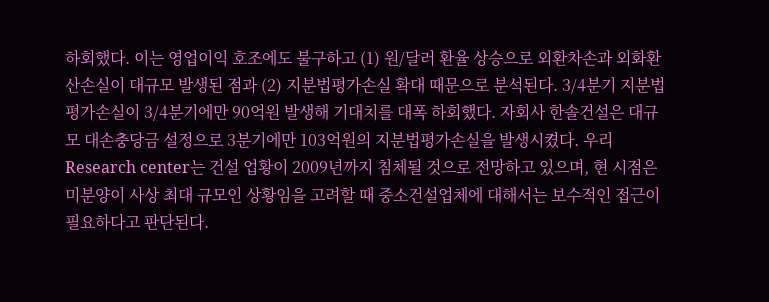하회했다. 이는 영업이익 호조에도 불구하고 (1) 원/달러 환율 상승으로 외환차손과 외화환산손실이 대규모 발생된 점과 (2) 지분법평가손실 확대 때문으로 분석된다. 3/4분기 지분법평가손실이 3/4분기에만 90억원 발생해 기대치를 대폭 하회했다. 자회사 한솔건설은 대규모 대손충당금 설정으로 3분기에만 103억원의 지분법평가손실을 발생시켰다. 우리 Research center는 건설 업황이 2009년까지 침체될 것으로 전망하고 있으며, 현 시점은 미분양이 사상 최대 규모인 상황임을 고려할 때 중소건설업체에 대해서는 보수적인 접근이 필요하다고 판단된다.